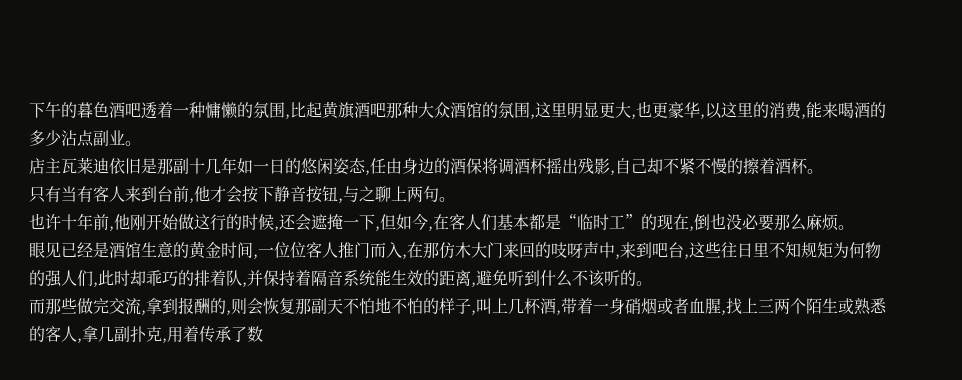下午的暮色酒吧透着一种慵懒的氛围,比起黄旗酒吧那种大众酒馆的氛围,这里明显更大,也更豪华,以这里的消费,能来喝酒的多少沾点副业。
店主瓦莱迪依旧是那副十几年如一日的悠闲姿态,任由身边的酒保将调酒杯摇出残影,自己却不紧不慢的擦着酒杯。
只有当有客人来到台前,他才会按下静音按钮,与之聊上两句。
也许十年前,他刚开始做这行的时候,还会遮掩一下,但如今,在客人们基本都是“临时工”的现在,倒也没必要那么麻烦。
眼见已经是酒馆生意的黄金时间,一位位客人推门而入,在那仿木大门来回的吱呀声中,来到吧台,这些往日里不知规矩为何物的强人们,此时却乖巧的排着队,并保持着隔音系统能生效的距离,避免听到什么不该听的。
而那些做完交流,拿到报酬的,则会恢复那副天不怕地不怕的样子,叫上几杯酒,带着一身硝烟或者血腥,找上三两个陌生或熟悉的客人,拿几副扑克,用着传承了数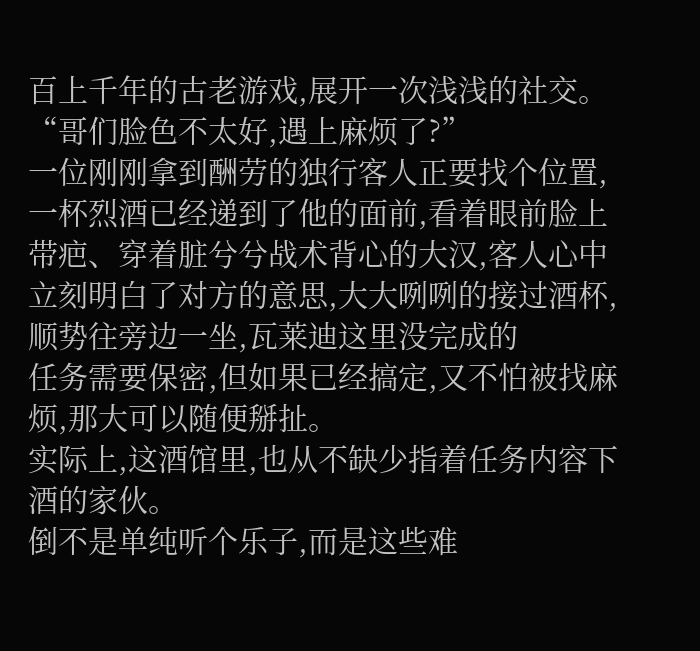百上千年的古老游戏,展开一次浅浅的社交。
“哥们脸色不太好,遇上麻烦了?”
一位刚刚拿到酬劳的独行客人正要找个位置,一杯烈酒已经递到了他的面前,看着眼前脸上带疤、穿着脏兮兮战术背心的大汉,客人心中立刻明白了对方的意思,大大咧咧的接过酒杯,顺势往旁边一坐,瓦莱迪这里没完成的
任务需要保密,但如果已经搞定,又不怕被找麻烦,那大可以随便掰扯。
实际上,这酒馆里,也从不缺少指着任务内容下酒的家伙。
倒不是单纯听个乐子,而是这些难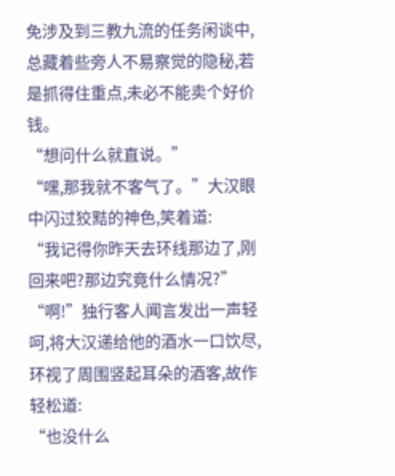免涉及到三教九流的任务闲谈中,总藏着些旁人不易察觉的隐秘,若是抓得住重点,未必不能卖个好价钱。
“想问什么就直说。”
“嘿,那我就不客气了。”大汉眼中闪过狡黠的神色,笑着道:
“我记得你昨天去环线那边了,刚回来吧?那边究竟什么情况?”
“啊!”独行客人闻言发出一声轻呵,将大汉递给他的酒水一口饮尽,环视了周围竖起耳朵的酒客,故作轻松道:
“也没什么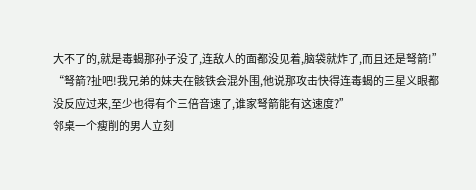大不了的,就是毒蝎那孙子没了,连敌人的面都没见着,脑袋就炸了,而且还是弩箭!”
“弩箭?扯吧!我兄弟的妹夫在骸铁会混外围,他说那攻击快得连毒蝎的三星义眼都没反应过来,至少也得有个三倍音速了,谁家弩箭能有这速度?”
邻桌一个瘦削的男人立刻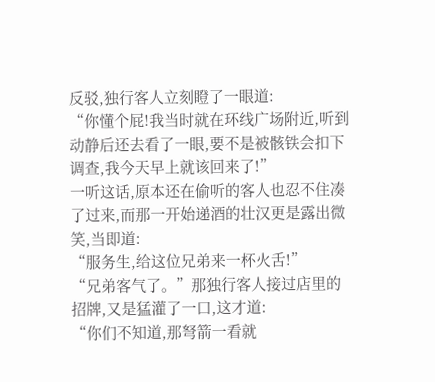反驳,独行客人立刻瞪了一眼道:
“你懂个屁!我当时就在环线广场附近,听到动静后还去看了一眼,要不是被骸铁会扣下调查,我今天早上就该回来了!”
一听这话,原本还在偷听的客人也忍不住凑了过来,而那一开始递酒的壮汉更是露出微笑,当即道:
“服务生,给这位兄弟来一杯火舌!”
“兄弟客气了。”那独行客人接过店里的招牌,又是猛灌了一口,这才道:
“你们不知道,那弩箭一看就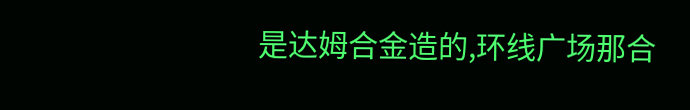是达姆合金造的,环线广场那合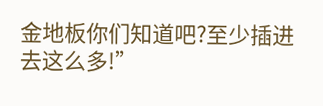金地板你们知道吧?至少插进去这么多!”